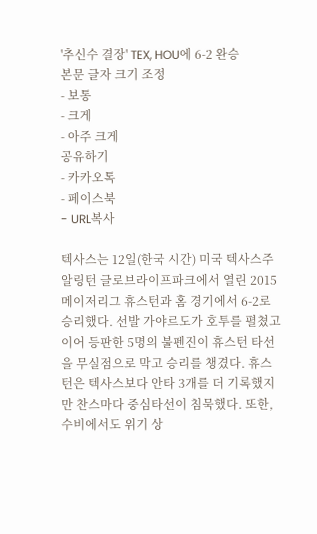'추신수 결장' TEX, HOU에 6-2 완승
본문 글자 크기 조정
- 보통
- 크게
- 아주 크게
공유하기
- 카카오톡
- 페이스북
- URL복사

텍사스는 12일(한국 시간) 미국 텍사스주 알링턴 글로브라이프파크에서 열린 2015 메이저리그 휴스턴과 홈 경기에서 6-2로 승리했다. 선발 가야르도가 호투를 펼쳤고 이어 등판한 5명의 불펜진이 휴스턴 타선을 무실점으로 막고 승리를 챙겼다. 휴스턴은 텍사스보다 안타 3개를 더 기록했지만 찬스마다 중심타선이 침묵했다. 또한, 수비에서도 위기 상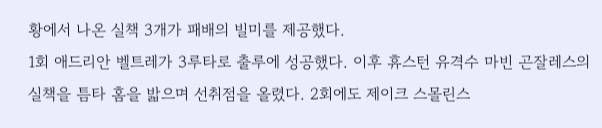황에서 나온 실책 3개가 패배의 빌미를 제공했다.
1회 애드리안 벨트레가 3루타로 출루에 성공했다. 이후 휴스턴 유격수 마빈 곤잘레스의 실책을 틈타 홈을 밟으며 선취점을 올렸다. 2회에도 제이크 스몰린스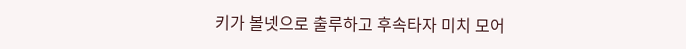키가 볼넷으로 출루하고 후속타자 미치 모어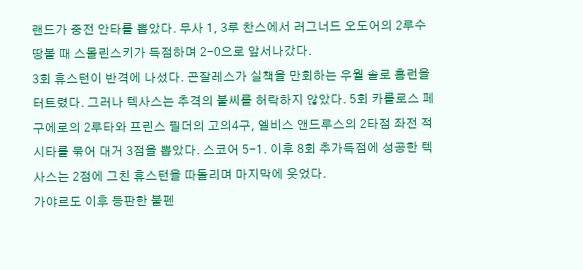랜드가 중전 안타를 뽑았다. 무사 1, 3루 찬스에서 러그너드 오도어의 2루수 땅볼 때 스몰린스키가 득점하며 2-0으로 앞서나갔다.
3회 휴스턴이 반격에 나섰다. 곤잘레스가 실책을 만회하는 우월 솔로 홈런을 터트렸다. 그러나 텍사스는 추격의 불씨를 허락하지 않았다. 5회 카를로스 페구에로의 2루타와 프린스 필더의 고의4구, 엘비스 앤드루스의 2타점 좌전 적시타를 묶어 대거 3점을 뽑았다. 스코어 5-1. 이후 8회 추가득점에 성공한 텍사스는 2점에 그친 휴스턴을 따돌리며 마지막에 웃었다.
가야르도 이후 등판한 불펜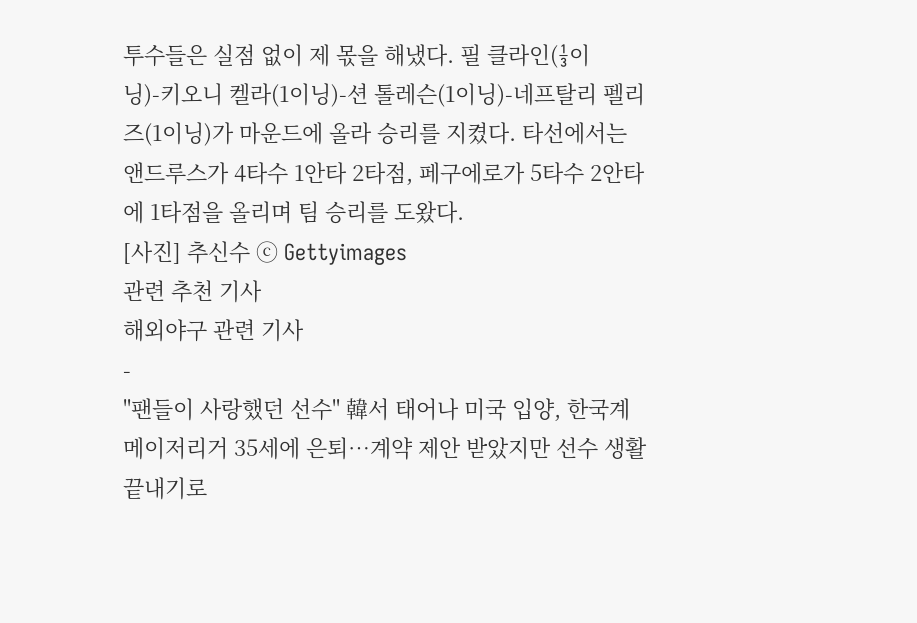투수들은 실점 없이 제 몫을 해냈다. 필 클라인(⅓이닝)-키오니 켈라(1이닝)-션 톨레슨(1이닝)-네프탈리 펠리즈(1이닝)가 마운드에 올라 승리를 지켰다. 타선에서는 앤드루스가 4타수 1안타 2타점, 페구에로가 5타수 2안타에 1타점을 올리며 팀 승리를 도왔다.
[사진] 추신수 ⓒ Gettyimages
관련 추천 기사
해외야구 관련 기사
-
"팬들이 사랑했던 선수" 韓서 태어나 미국 입양, 한국계 메이저리거 35세에 은퇴…계약 제안 받았지만 선수 생활 끝내기로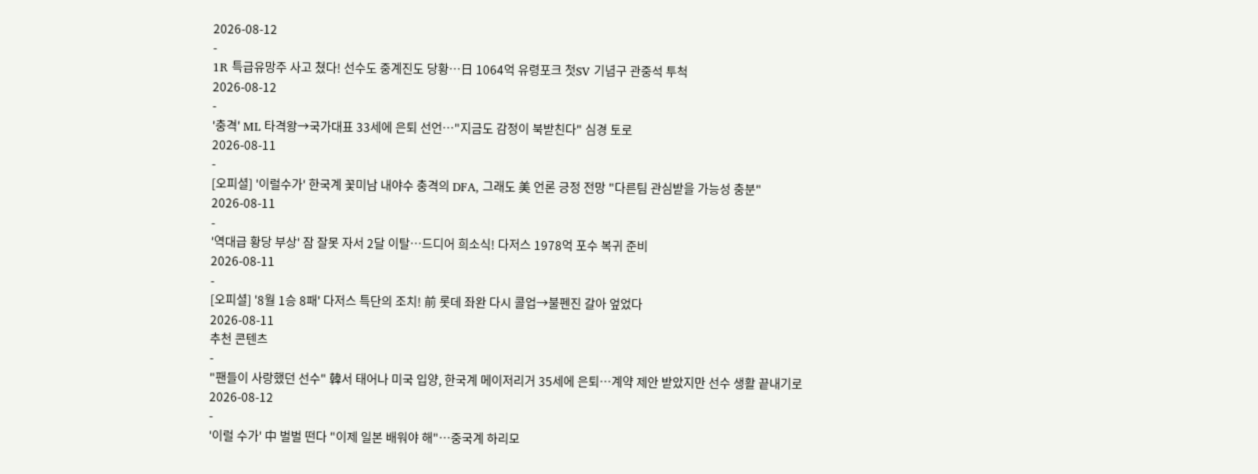2026-08-12
-
1R 특급유망주 사고 쳤다! 선수도 중계진도 당황…日 1064억 유령포크 첫SV 기념구 관중석 투척
2026-08-12
-
'충격' ML 타격왕→국가대표 33세에 은퇴 선언…"지금도 감정이 북받친다" 심경 토로
2026-08-11
-
[오피셜] '이럴수가' 한국계 꽃미남 내야수 충격의 DFA, 그래도 美 언론 긍정 전망 "다른팀 관심받을 가능성 충분"
2026-08-11
-
'역대급 황당 부상' 잠 잘못 자서 2달 이탈…드디어 희소식! 다저스 1978억 포수 복귀 준비
2026-08-11
-
[오피셜] '8월 1승 8패' 다저스 특단의 조치! 前 롯데 좌완 다시 콜업→불펜진 갈아 엎었다
2026-08-11
추천 콘텐츠
-
"팬들이 사랑했던 선수" 韓서 태어나 미국 입양, 한국계 메이저리거 35세에 은퇴…계약 제안 받았지만 선수 생활 끝내기로
2026-08-12
-
'이럴 수가' 中 벌벌 떤다 "이제 일본 배워야 해"…중국계 하리모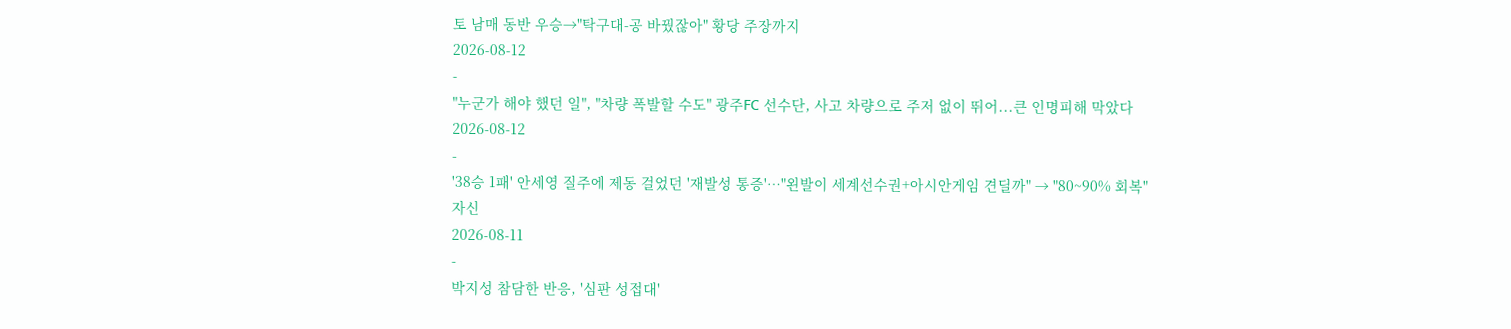토 남매 동반 우승→"탁구대-공 바꿨잖아" 황당 주장까지
2026-08-12
-
"누군가 해야 했던 일", "차량 폭발할 수도" 광주FC 선수단, 사고 차량으로 주저 없이 뛰어...큰 인명피해 막았다
2026-08-12
-
'38승 1패' 안세영 질주에 제동 걸었던 '재발성 통증'…"왼발이 세계선수권+아시안게임 견딜까" → "80~90% 회복" 자신
2026-08-11
-
박지성 참담한 반응, '심판 성접대'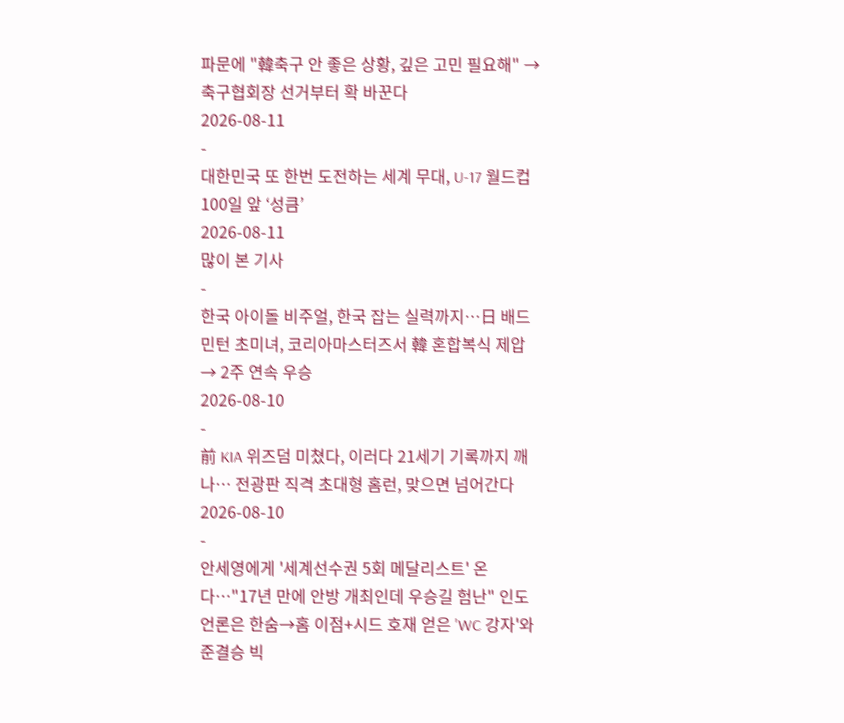파문에 "韓축구 안 좋은 상황, 깊은 고민 필요해" → 축구협회장 선거부터 확 바꾼다
2026-08-11
-
대한민국 또 한번 도전하는 세계 무대, U-17 월드컵 100일 앞 ‘성큼’
2026-08-11
많이 본 기사
-
한국 아이돌 비주얼, 한국 잡는 실력까지…日 배드민턴 초미녀, 코리아마스터즈서 韓 혼합복식 제압 → 2주 연속 우승
2026-08-10
-
前 KIA 위즈덤 미쳤다, 이러다 21세기 기록까지 깨나… 전광판 직격 초대형 홈런, 맞으면 넘어간다
2026-08-10
-
안세영에게 '세계선수권 5회 메달리스트' 온다…"17년 만에 안방 개최인데 우승길 험난" 인도 언론은 한숨→홈 이점+시드 호재 얻은 'WC 강자'와 준결승 빅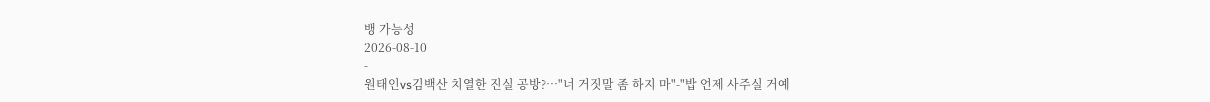뱅 가능성
2026-08-10
-
원태인vs김백산 치열한 진실 공방?…"너 거짓말 좀 하지 마"-"밥 언제 사주실 거예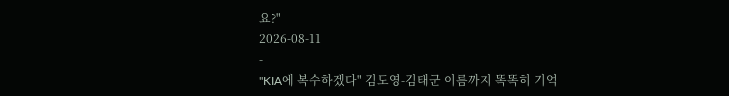요?"
2026-08-11
-
"KIA에 복수하겠다" 김도영-김태군 이름까지 똑똑히 기억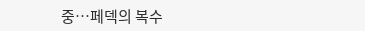중…페덱의 복수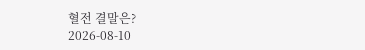혈전 결말은?
2026-08-10